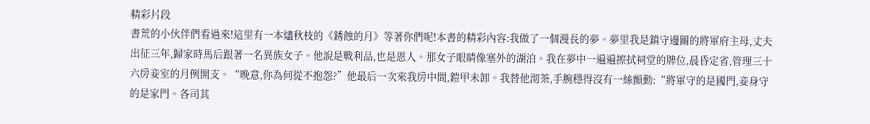精彩片段
書荒的小伙伴們看過來!這里有一本燼秋枝的《銹蝕的月》等著你們呢!本書的精彩內容:我做了一個漫長的夢。夢里我是鎮守邊關的將軍府主母,丈夫出征三年,歸家時馬后跟著一名異族女子。他說是戰利品,也是恩人。那女子眼睛像塞外的湖泊。我在夢中一遍遍擦拭祠堂的牌位,晨昏定省,管理三十六房妾室的月例開支。“晚意,你為何從不抱怨?”他最后一次來我房中間,鎧甲未卸。我替他沏茶,手腕穩得沒有一絲顫動:“將軍守的是國門,妾身守的是家門。各司其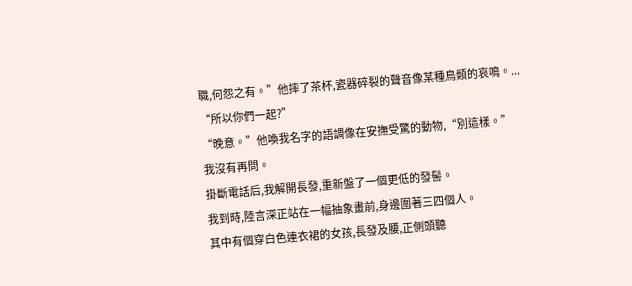職,何怨之有。”他摔了茶杯,瓷器碎裂的聲音像某種鳥類的哀鳴。...
“所以你們一起?”
“晚意。”他喚我名字的語調像在安撫受驚的動物,“別這樣。”
我沒有再問。
掛斷電話后,我解開長發,重新盤了一個更低的發髻。
我到時,陸言深正站在一幅抽象畫前,身邊圍著三四個人。
其中有個穿白色連衣裙的女孩,長發及腰,正側頭聽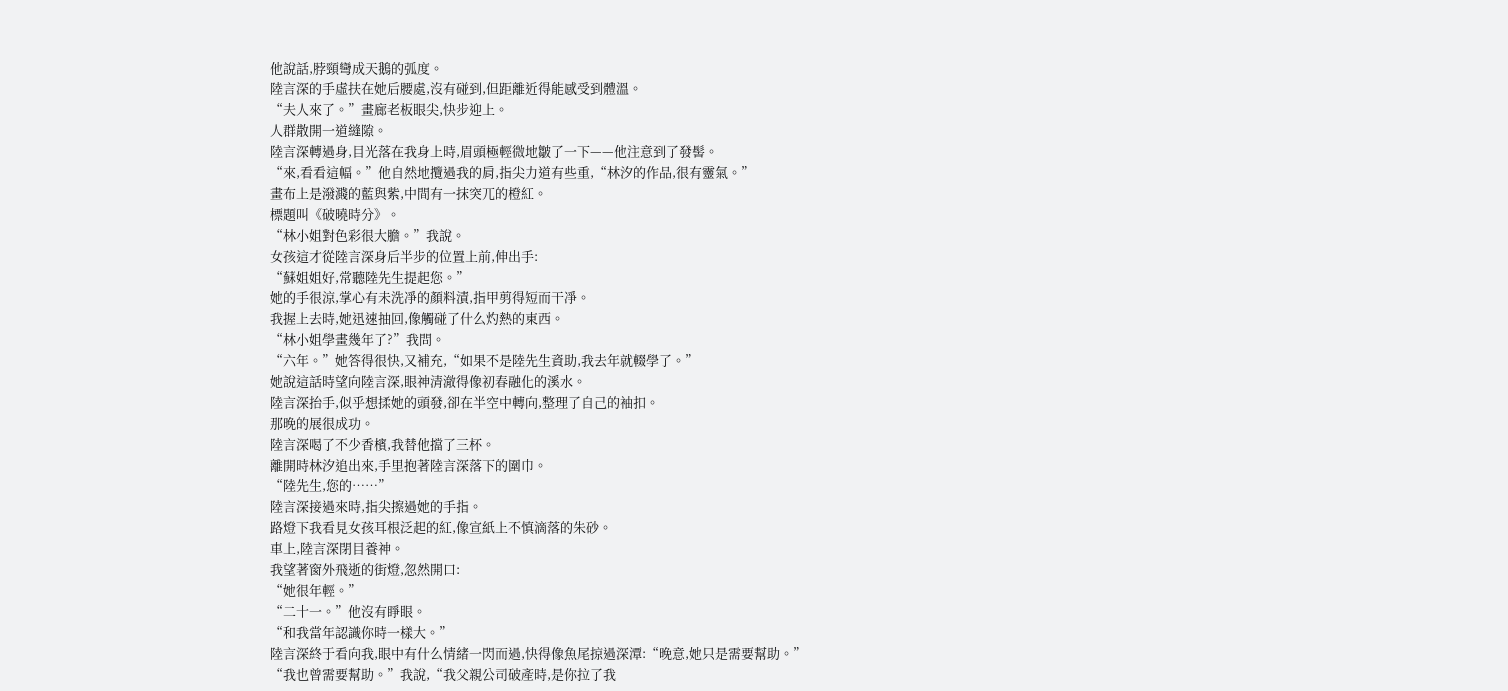他說話,脖頸彎成天鵝的弧度。
陸言深的手虛扶在她后腰處,沒有碰到,但距離近得能感受到體溫。
“夫人來了。”畫廊老板眼尖,快步迎上。
人群散開一道縫隙。
陸言深轉過身,目光落在我身上時,眉頭極輕微地皺了一下——他注意到了發髻。
“來,看看這幅。”他自然地攬過我的肩,指尖力道有些重,“林汐的作品,很有靈氣。”
畫布上是潑濺的藍與紫,中間有一抹突兀的橙紅。
標題叫《破曉時分》。
“林小姐對色彩很大膽。”我說。
女孩這才從陸言深身后半步的位置上前,伸出手:
“蘇姐姐好,常聽陸先生提起您。”
她的手很涼,掌心有未洗凈的顏料漬,指甲剪得短而干凈。
我握上去時,她迅速抽回,像觸碰了什么灼熱的東西。
“林小姐學畫幾年了?”我問。
“六年。”她答得很快,又補充,“如果不是陸先生資助,我去年就輟學了。”
她說這話時望向陸言深,眼神清澈得像初春融化的溪水。
陸言深抬手,似乎想揉她的頭發,卻在半空中轉向,整理了自己的袖扣。
那晚的展很成功。
陸言深喝了不少香檳,我替他擋了三杯。
離開時林汐追出來,手里抱著陸言深落下的圍巾。
“陸先生,您的……”
陸言深接過來時,指尖擦過她的手指。
路燈下我看見女孩耳根泛起的紅,像宣紙上不慎滴落的朱砂。
車上,陸言深閉目養神。
我望著窗外飛逝的街燈,忽然開口:
“她很年輕。”
“二十一。”他沒有睜眼。
“和我當年認識你時一樣大。”
陸言深終于看向我,眼中有什么情緒一閃而過,快得像魚尾掠過深潭:“晚意,她只是需要幫助。”
“我也曾需要幫助。”我說,“我父親公司破產時,是你拉了我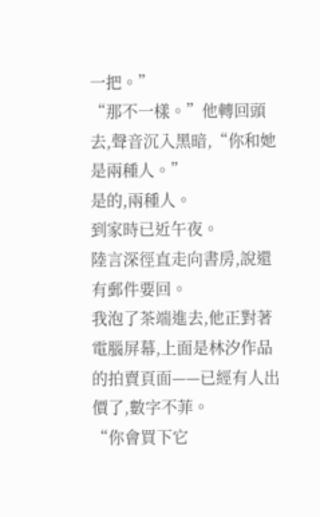一把。”
“那不一樣。”他轉回頭去,聲音沉入黑暗,“你和她是兩種人。”
是的,兩種人。
到家時已近午夜。
陸言深徑直走向書房,說還有郵件要回。
我泡了茶端進去,他正對著電腦屏幕,上面是林汐作品的拍賣頁面——已經有人出價了,數字不菲。
“你會買下它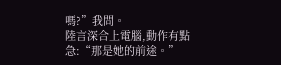嗎?”我問。
陸言深合上電腦,動作有點急:“那是她的前途。”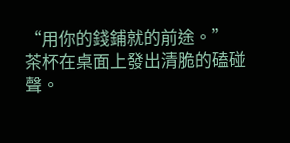“用你的錢鋪就的前途。”
茶杯在桌面上發出清脆的磕碰聲。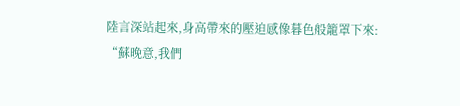陸言深站起來,身高帶來的壓迫感像暮色般籠罩下來:
“蘇晚意,我們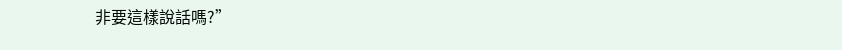非要這樣說話嗎?”